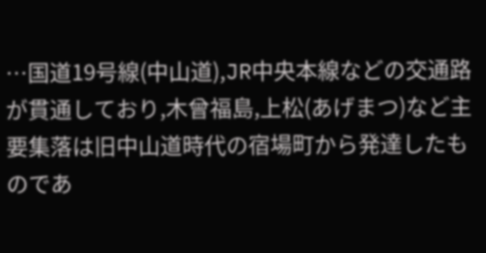…国道19号線(中山道),JR中央本線などの交通路が貫通しており,木曾福島,上松(あげまつ)など主要集落は旧中山道時代の宿場町から発達したものであ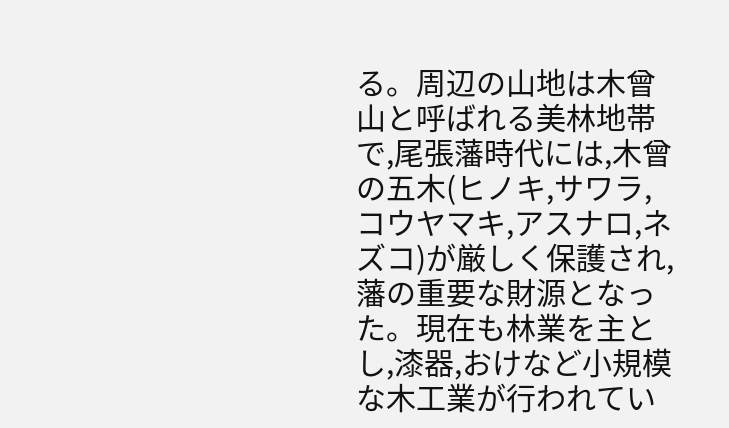る。周辺の山地は木曾山と呼ばれる美林地帯で,尾張藩時代には,木曾の五木(ヒノキ,サワラ,コウヤマキ,アスナロ,ネズコ)が厳しく保護され,藩の重要な財源となった。現在も林業を主とし,漆器,おけなど小規模な木工業が行われてい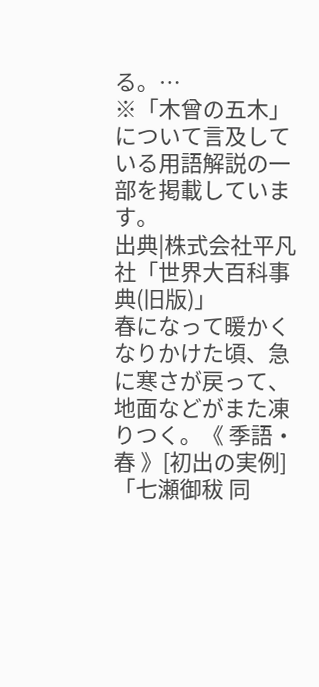る。…
※「木曾の五木」について言及している用語解説の一部を掲載しています。
出典|株式会社平凡社「世界大百科事典(旧版)」
春になって暖かくなりかけた頃、急に寒さが戻って、地面などがまた凍りつく。《 季語・春 》[初出の実例]「七瀬御秡 同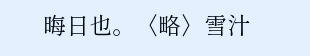晦日也。〈略〉雪汁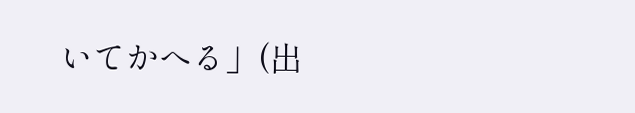いてかへる」(出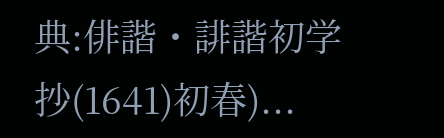典:俳諧・誹諧初学抄(1641)初春)...